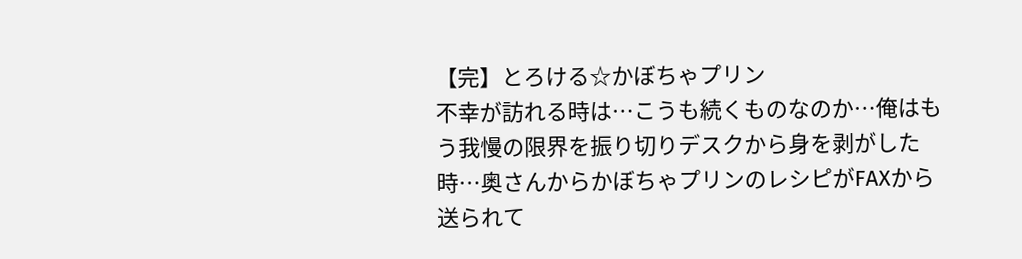【完】とろける☆かぼちゃプリン
不幸が訪れる時は…こうも続くものなのか…俺はもう我慢の限界を振り切りデスクから身を剥がした時…奥さんからかぼちゃプリンのレシピがFAXから送られて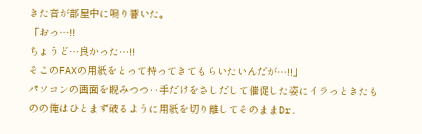きた音が部屋中に鳴り響いた。
「おっ…!!
ちょうど…良かった…!!
そこのFAXの用紙をとって持ってきてもらいたいんだが…!!」
パソコンの画面を睨みつつ‥手だけをさしだして催促した姿にイラっときたものの俺はひとまず破るように用紙を切り離してそのままDr.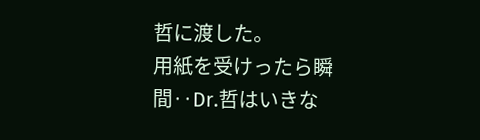哲に渡した。
用紙を受けったら瞬間‥Dr.哲はいきな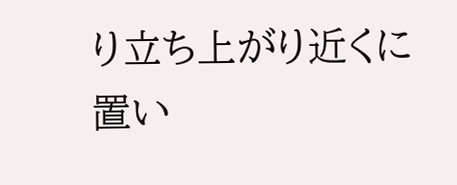り立ち上がり近くに置い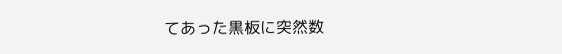てあった黒板に突然数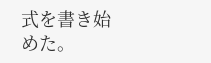式を書き始めた。